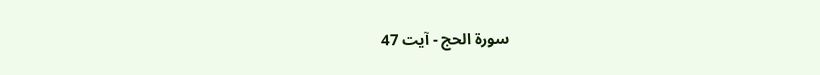سورة الحج - آیت 47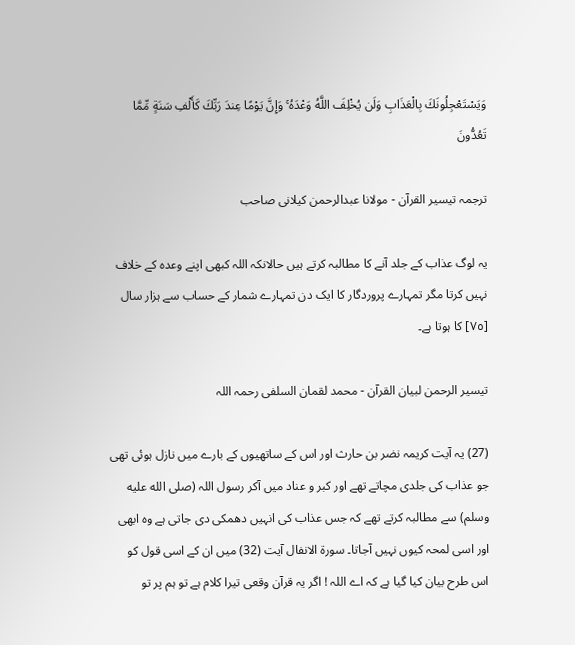وَيَسْتَعْجِلُونَكَ بِالْعَذَابِ وَلَن يُخْلِفَ اللَّهُ وَعْدَهُ ۚ وَإِنَّ يَوْمًا عِندَ رَبِّكَ كَأَلْفِ سَنَةٍ مِّمَّا تَعُدُّونَ

ترجمہ تیسیر القرآن - مولانا عبدالرحمن کیلانی صاحب

یہ لوگ عذاب کے جلد آنے کا مطالبہ کرتے ہیں حالانکہ اللہ کبھی اپنے وعدہ کے خلاف نہیں کرتا مگر تمہارے پروردگار کا ایک دن تمہارے شمار کے حساب سے ہزار سال [٧٥] کا ہوتا ہے۔

تیسیر الرحمن لبیان القرآن - محمد لقمان السلفی رحمہ اللہ

(27) یہ آیت کریمہ نضر بن حارث اور اس کے ساتھیوں کے بارے میں نازل ہوئی تھی جو عذاب کی جلدی مچاتے تھے اور کبر و عناد میں آکر رسول اللہ (صلى الله عليه وسلم) سے مطالبہ کرتے تھے کہ جس عذاب کی انہیں دھمکی دی جاتی ہے وہ ابھی اور اسی لمحہ کیوں نہیں آجاتا۔ سورۃ الانفال آیت (32) میں ان کے اسی قول کو اس طرح بیان کیا گیا ہے کہ اے اللہ ! اگر یہ قرآن وقعی تیرا کلام ہے تو ہم پر تو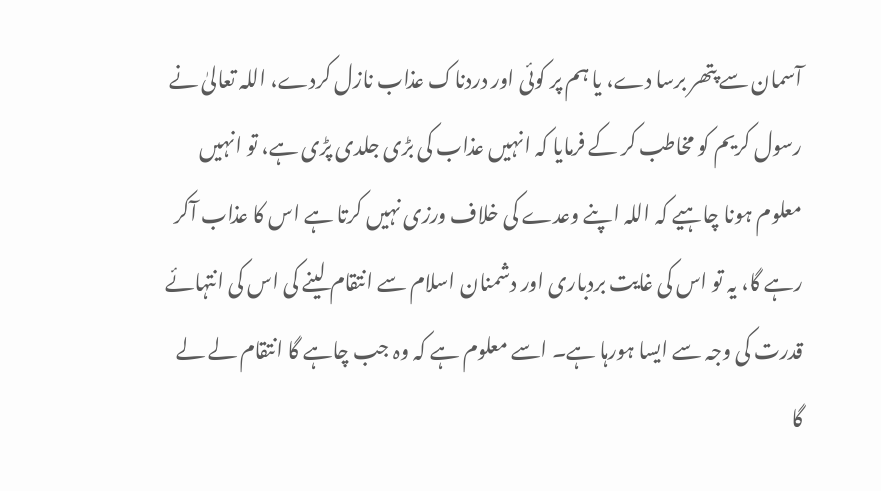آسمان سے پتھر برسا دے، یا ہم پر کوئی اور دردناک عذاب نازل کردے، اللہ تعالیٰ نے رسول کریم کو مخاطب کر کے فرمایا کہ انہیں عذاب کی بڑی جلدی پڑی ہے، تو انہیں معلوم ہونا چاہیے کہ اللہ اپنے وعدے کی خلاف ورزی نہیں کرتا ہے اس کا عذاب آکر رہے گا، یہ تو اس کی غایت بردباری اور دشمنان اسلام سے انتقام لینے کی اس کی انتہائے قدرت کی وجہ سے ایسا ہورہا ہے۔ اسے معلوم ہے کہ وہ جب چاہے گا انتقام لے لے گا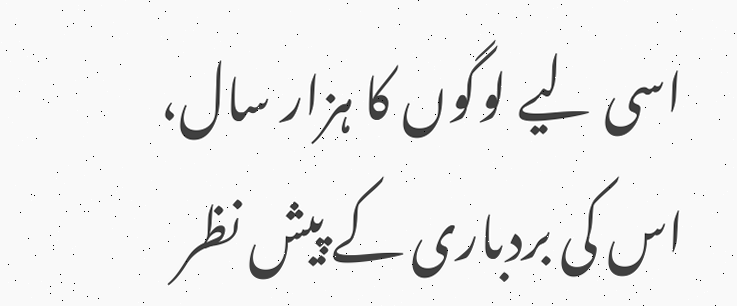اسی لیے لوگوں کا ہزار سال، اس کی بردباری کے پیش نظر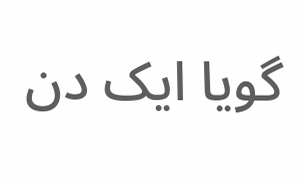گویا ایک دن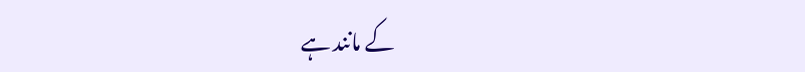کے مانند ہے